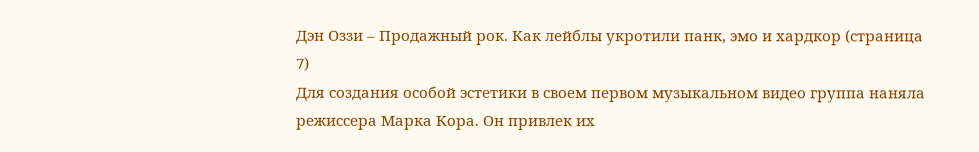Дэн Оззи – Продажный рок. Как лейблы укротили панк, эмо и хардкор (страница 7)
Для создания особой эстетики в своем первом музыкальном видео группа наняла режиссера Марка Кора. Он привлек их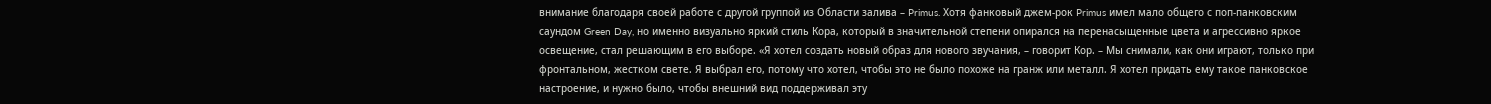внимание благодаря своей работе с другой группой из Области залива – Primus. Хотя фанковый джем-рок Primus имел мало общего с поп-панковским саундом Green Day, но именно визуально яркий стиль Кора, который в значительной степени опирался на перенасыщенные цвета и агрессивно яркое освещение, стал решающим в его выборе. «Я хотел создать новый образ для нового звучания, – говорит Кор. – Мы снимали, как они играют, только при фронтальном, жестком свете. Я выбрал его, потому что хотел, чтобы это не было похоже на гранж или металл. Я хотел придать ему такое панковское настроение, и нужно было, чтобы внешний вид поддерживал эту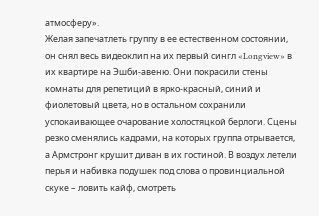атмосферу».
Желая запечатлеть группу в ее естественном состоянии, он снял весь видеоклип на их первый сингл «Longview» в их квартире на Эшби-авеню. Они покрасили стены комнаты для репетиций в ярко-красный, синий и фиолетовый цвета, но в остальном сохранили успокаивающее очарование холостяцкой берлоги. Сцены резко сменялись кадрами, на которых группа отрывается, а Армстронг крушит диван в их гостиной. В воздух летели перья и набивка подушек под слова о провинциальной скуке – ловить кайф, смотреть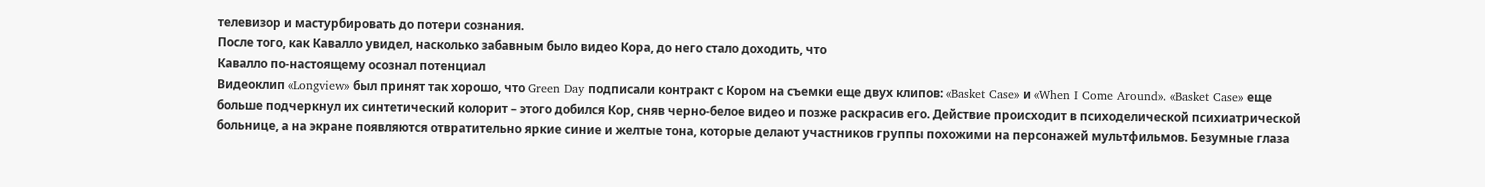телевизор и мастурбировать до потери сознания.
После того, как Кавалло увидел, насколько забавным было видео Кора, до него стало доходить, что
Кавалло по-настоящему осознал потенциал
Видеоклип «Longview» был принят так хорошо, что Green Day подписали контракт с Кором на съемки еще двух клипов: «Basket Case» и «When I Come Around». «Basket Case» еще больше подчеркнул их синтетический колорит – этого добился Кор, сняв черно-белое видео и позже раскрасив его. Действие происходит в психоделической психиатрической больнице, а на экране появляются отвратительно яркие синие и желтые тона, которые делают участников группы похожими на персонажей мультфильмов. Безумные глаза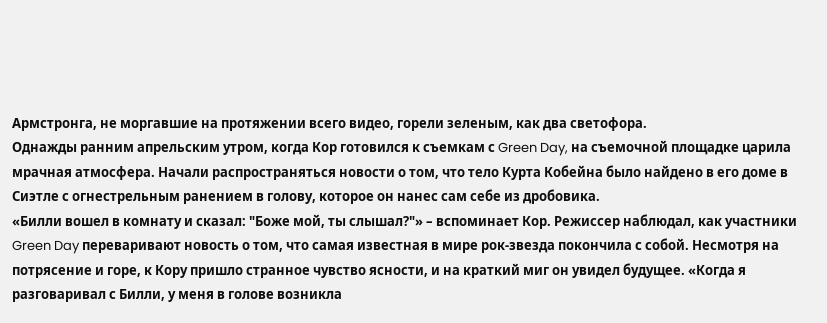Армстронга, не моргавшие на протяжении всего видео, горели зеленым, как два светофора.
Однажды ранним апрельским утром, когда Кор готовился к съемкам с Green Day, на съемочной площадке царила мрачная атмосфера. Начали распространяться новости о том, что тело Курта Кобейна было найдено в его доме в Сиэтле с огнестрельным ранением в голову, которое он нанес сам себе из дробовика.
«Билли вошел в комнату и сказал: "Боже мой, ты слышал?"» – вспоминает Кор. Режиссер наблюдал, как участники Green Day переваривают новость о том, что самая известная в мире рок-звезда покончила с собой. Несмотря на потрясение и горе, к Кору пришло странное чувство ясности, и на краткий миг он увидел будущее. «Когда я разговаривал с Билли, у меня в голове возникла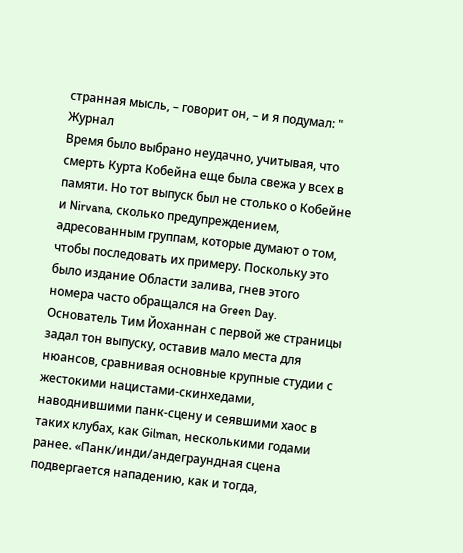странная мысль, – говорит он, – и я подумал: "
Журнал
Время было выбрано неудачно, учитывая, что смерть Курта Кобейна еще была свежа у всех в памяти. Но тот выпуск был не столько о Кобейне и Nirvana, сколько предупреждением, адресованным группам, которые думают о том, чтобы последовать их примеру. Поскольку это было издание Области залива, гнев этого номера часто обращался на Green Day.
Основатель Тим Йоханнан с первой же страницы задал тон выпуску, оставив мало места для нюансов, сравнивая основные крупные студии с жестокими нацистами-скинхедами, наводнившими панк-сцену и сеявшими хаос в таких клубах, как Gilman, несколькими годами ранее. «Панк/инди/андеграундная сцена подвергается нападению, как и тогда,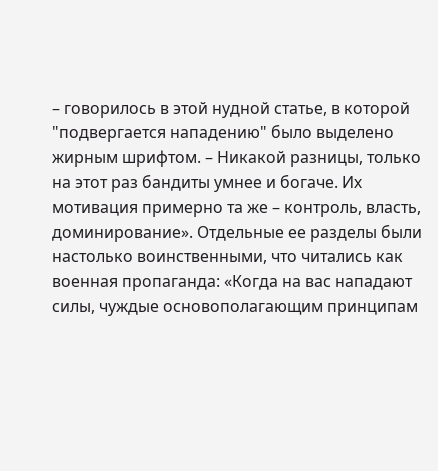– говорилось в этой нудной статье, в которой "подвергается нападению" было выделено жирным шрифтом. – Никакой разницы, только на этот раз бандиты умнее и богаче. Их мотивация примерно та же – контроль, власть, доминирование». Отдельные ее разделы были настолько воинственными, что читались как военная пропаганда: «Когда на вас нападают силы, чуждые основополагающим принципам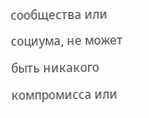сообщества или социума, не может быть никакого компромисса или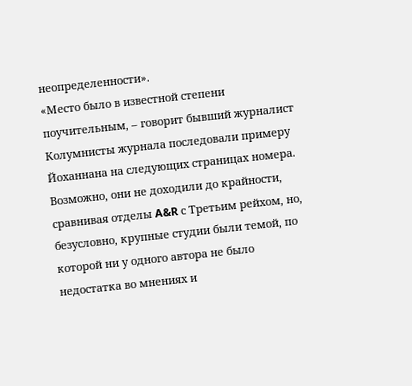неопределенности».
«Место было в известной степени поучительным, – говорит бывший журналист
Колумнисты журнала последовали примеру Йоханнана на следующих страницах номера. Возможно, они не доходили до крайности, сравнивая отделы A&R с Третьим рейхом, но, безусловно, крупные студии были темой, по которой ни у одного автора не было недостатка во мнениях и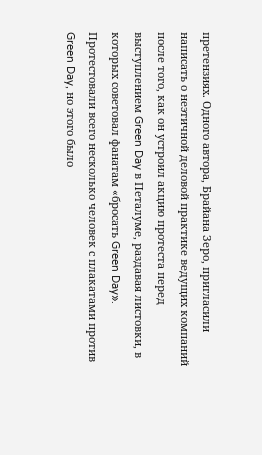претензиях. Одного автора, Брайана Зеро, пригласили написать о неэтичной деловой практике ведущих компаний после того, как он устроил акцию протеста перед выступлением Green Day в Петалуме, раздавая листовки, в которых советовал фанатам «бросать Green Day». Протестовали всего несколько человек с плакатами против Green Day, но этого было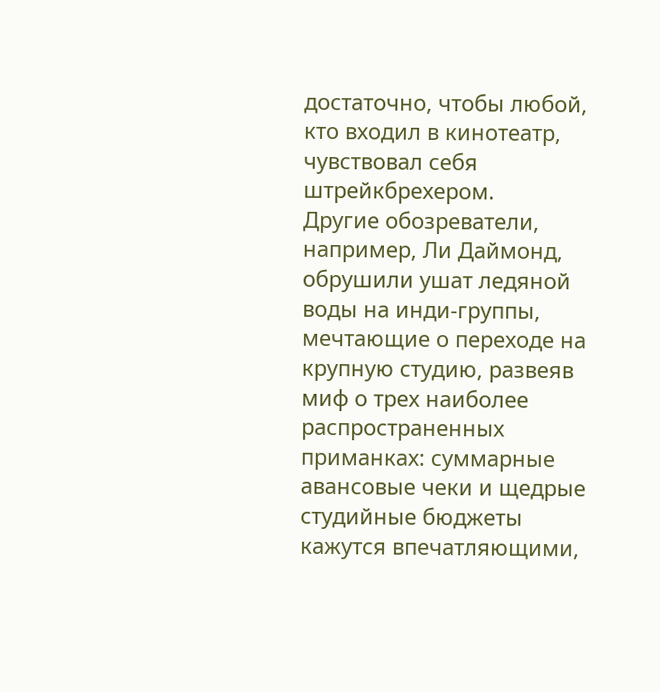достаточно, чтобы любой, кто входил в кинотеатр, чувствовал себя штрейкбрехером.
Другие обозреватели, например, Ли Даймонд, обрушили ушат ледяной воды на инди-группы, мечтающие о переходе на крупную студию, развеяв миф о трех наиболее распространенных приманках: суммарные авансовые чеки и щедрые студийные бюджеты кажутся впечатляющими,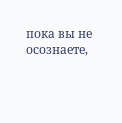пока вы не осознаете,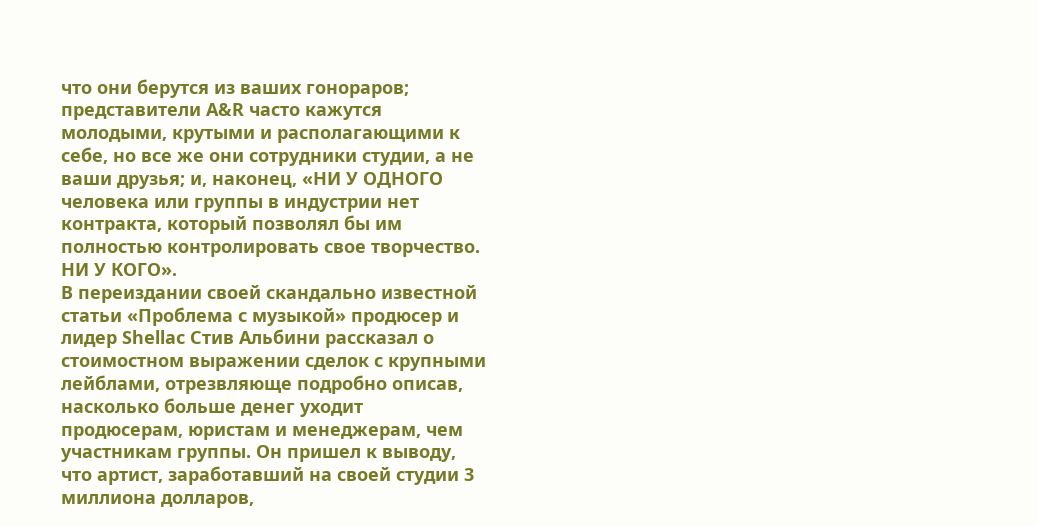что они берутся из ваших гонораров; представители A&R часто кажутся молодыми, крутыми и располагающими к себе, но все же они сотрудники студии, а не ваши друзья; и, наконец, «НИ У ОДНОГО человека или группы в индустрии нет контракта, который позволял бы им полностью контролировать свое творчество. НИ У КОГО».
В переиздании своей скандально известной статьи «Проблема с музыкой» продюсер и лидер Shellac Стив Альбини рассказал о стоимостном выражении сделок с крупными лейблами, отрезвляюще подробно описав, насколько больше денег уходит продюсерам, юристам и менеджерам, чем участникам группы. Он пришел к выводу, что артист, заработавший на своей студии 3 миллиона долларов,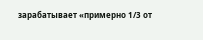зарабатывает «примерно 1/3 от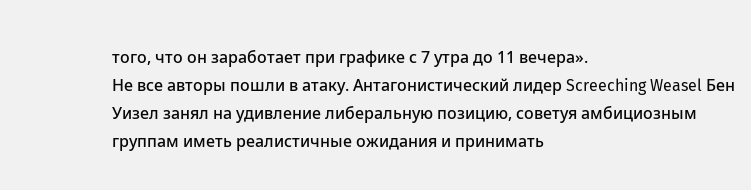того, что он заработает при графике с 7 утра до 11 вечера».
Не все авторы пошли в атаку. Антагонистический лидер Screeching Weasel Бен Уизел занял на удивление либеральную позицию, советуя амбициозным группам иметь реалистичные ожидания и принимать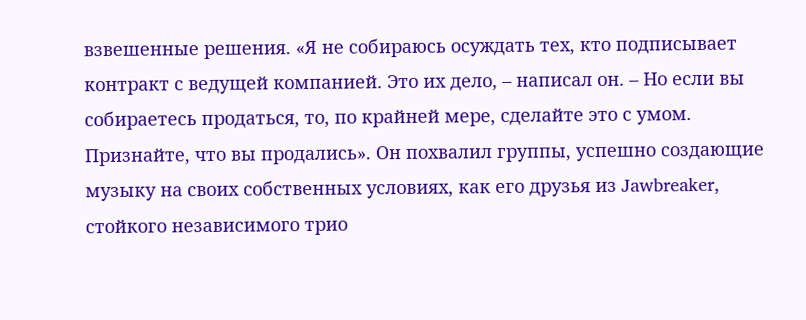взвешенные решения. «Я не собираюсь осуждать тех, кто подписывает контракт с ведущей компанией. Это их дело, – написал он. – Но если вы собираетесь продаться, то, по крайней мере, сделайте это с умом. Признайте, что вы продались». Он похвалил группы, успешно создающие музыку на своих собственных условиях, как его друзья из Jawbreaker, стойкого независимого трио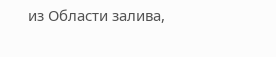из Области залива,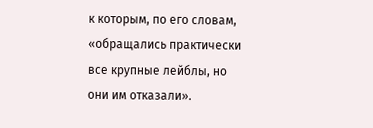к которым, по его словам, «обращались практически все крупные лейблы, но они им отказали».